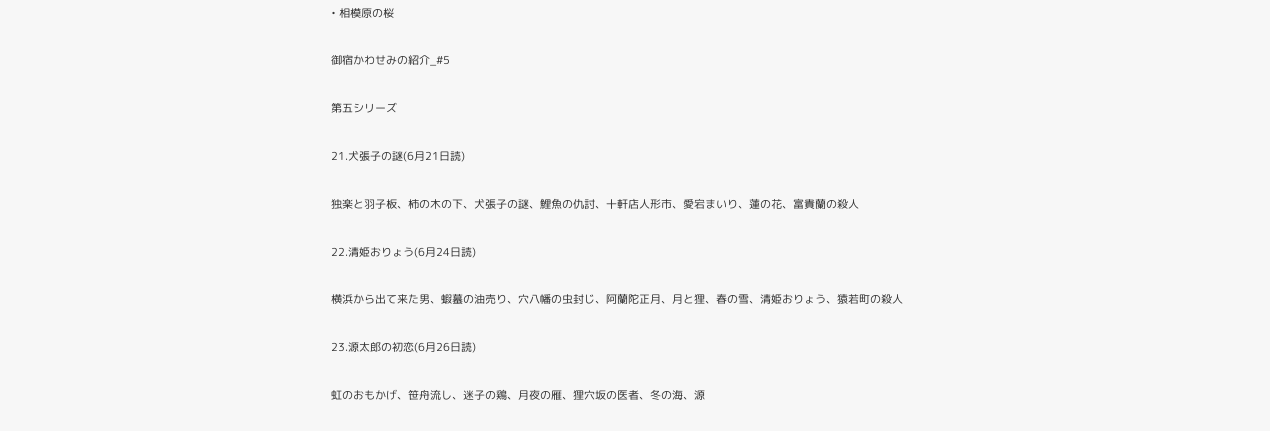• 相模原の桜

御宿かわせみの紹介_#5

第五シリーズ

21.犬張子の謎(6月21日読)

独楽と羽子板、柿の木の下、犬張子の謎、鯉魚の仇討、十軒店人形市、愛宕まいり、蓮の花、富貴蘭の殺人

22.清姫おりょう(6月24日読)

横浜から出て来た男、蝦蟇の油売り、穴八幡の虫封じ、阿蘭陀正月、月と狸、春の雪、清姫おりょう、猿若町の殺人

23.源太郎の初恋(6月26日読)

虹のおもかげ、笹舟流し、迷子の鶏、月夜の雁、狸穴坂の医者、冬の海、源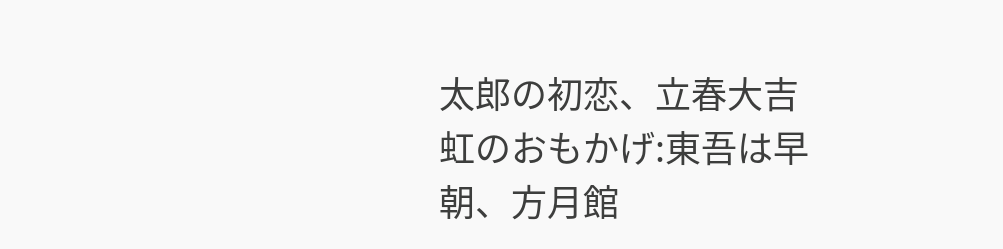太郎の初恋、立春大吉
虹のおもかげ:東吾は早朝、方月館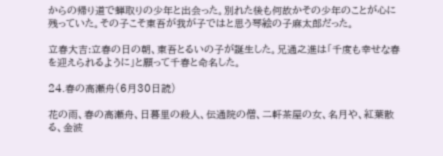からの帰り道で蝉取りの少年と出会った。別れた後も何故かその少年のことが心に残っていた。その子こそ東吾が我が子ではと思う琴絵の子麻太郎だった。

立春大吉:立春の日の朝、東吾とるいの子が誕生した。兄通之進は「千度も幸せな春を迎えられるように」と願って千春と命名した。

24.春の高瀬舟(6月30日読)

花の雨、春の高瀬舟、日暮里の殺人、伝通院の僧、二軒茶屋の女、名月や、紅葉散る、金波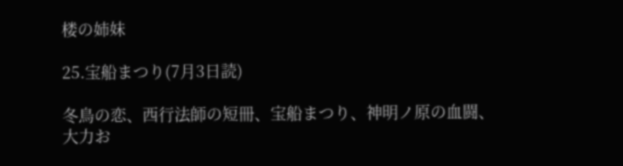楼の姉妹

25.宝船まつり(7月3日読)

冬鳥の恋、西行法師の短冊、宝船まつり、神明ノ原の血闘、大力お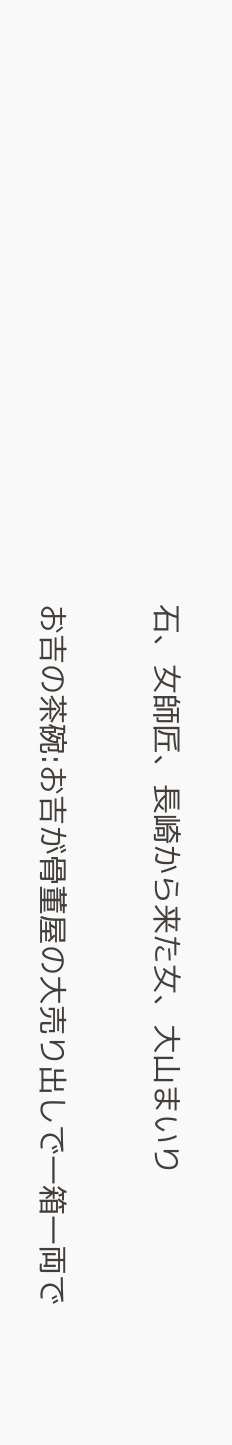石、女師匠、長崎から来た女、大山まいり

お吉の茶碗:お吉が骨董屋の大売り出しで一箱一両で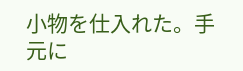小物を仕入れた。手元に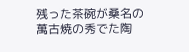残った茶碗が桑名の萬古焼の秀でた陶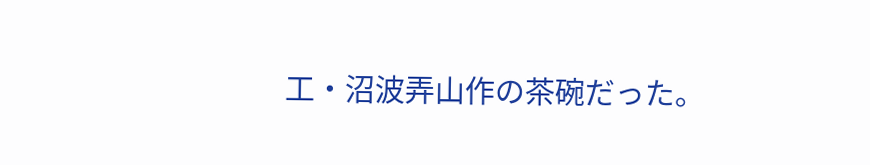工・沼波弄山作の茶碗だった。